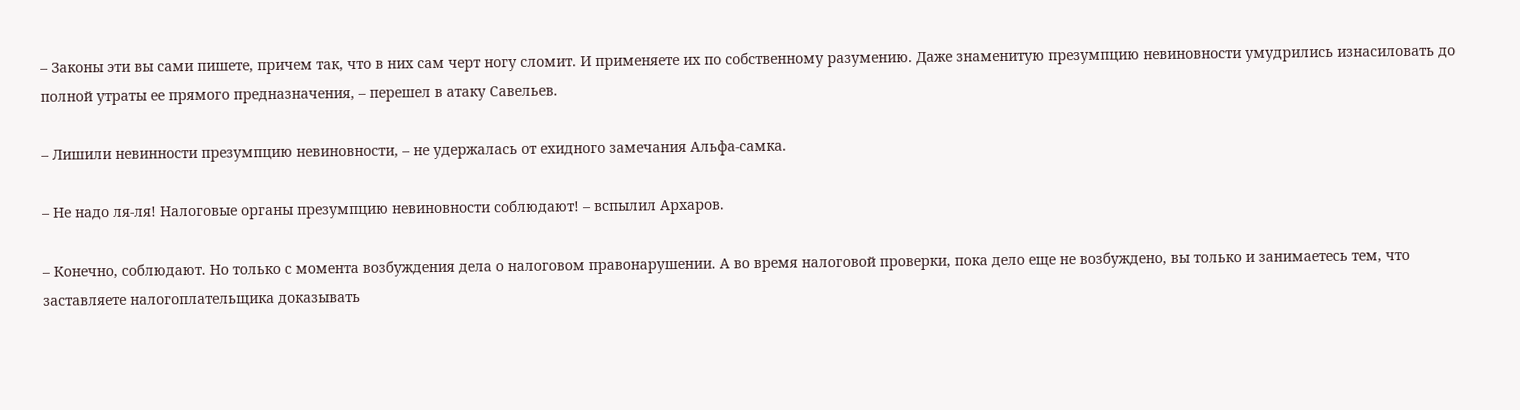– Законы эти вы сами пишете, причем так, что в них сам черт ногу сломит. И применяете их по собственному разумению. Даже знаменитую презумпцию невиновности умудрились изнасиловать до полной утраты ее прямого предназначения, – перешел в атаку Савельев.

– Лишили невинности презумпцию невиновности, – не удержалась от ехидного замечания Альфа-самка.

– Не надо ля-ля! Налоговые органы презумпцию невиновности соблюдают! – вспылил Архаров.

– Конечно, соблюдают. Но только с момента возбуждения дела о налоговом правонарушении. А во время налоговой проверки, пока дело еще не возбуждено, вы только и занимаетесь тем, что заставляете налогоплательщика доказывать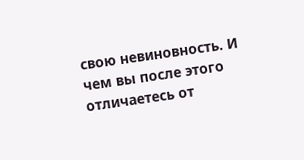свою невиновность. И чем вы после этого отличаетесь от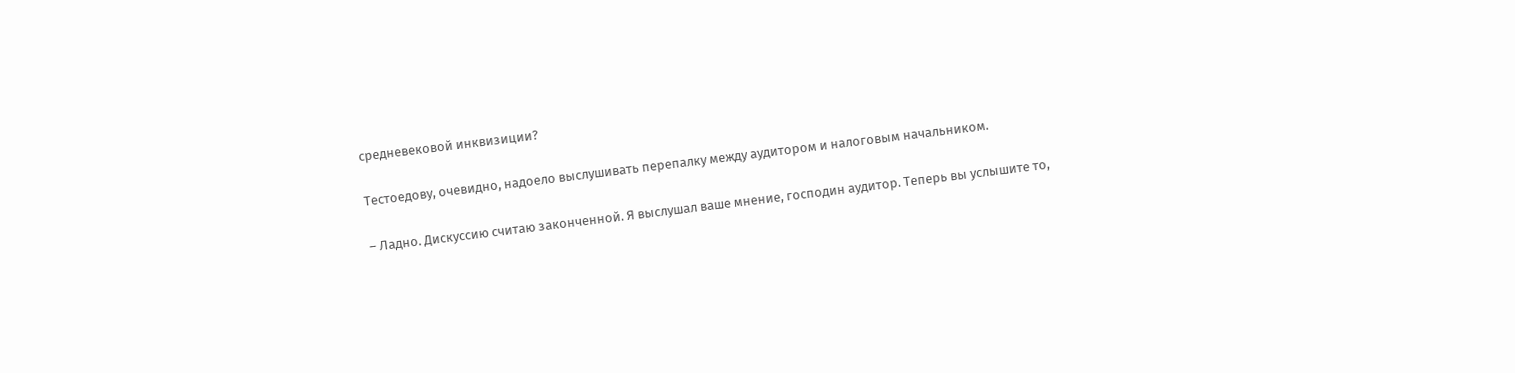средневековой инквизиции?

Тестоедову, очевидно, надоело выслушивать перепалку между аудитором и налоговым начальником.

– Ладно. Дискуссию считаю законченной. Я выслушал ваше мнение, господин аудитор. Теперь вы услышите то,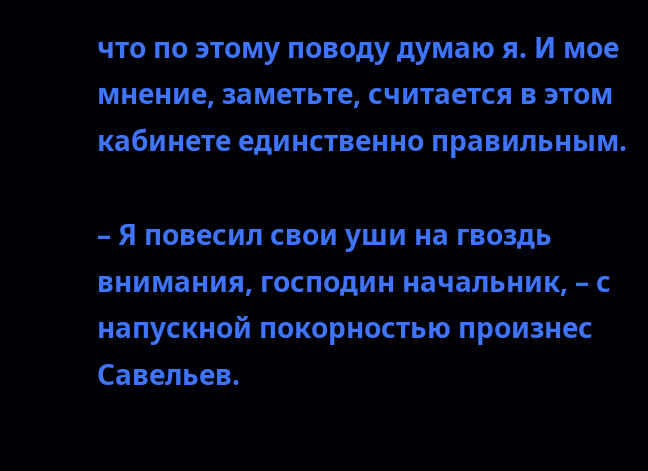что по этому поводу думаю я. И мое мнение, заметьте, считается в этом кабинете единственно правильным.

– Я повесил свои уши на гвоздь внимания, господин начальник, – с напускной покорностью произнес Савельев.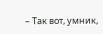– Так вот, умник,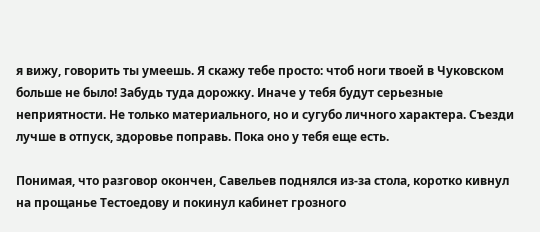я вижу, говорить ты умеешь. Я скажу тебе просто: чтоб ноги твоей в Чуковском больше не было! Забудь туда дорожку. Иначе у тебя будут серьезные неприятности. Не только материального, но и сугубо личного характера. Съезди лучше в отпуск, здоровье поправь. Пока оно у тебя еще есть.

Понимая, что разговор окончен, Савельев поднялся из-за стола, коротко кивнул на прощанье Тестоедову и покинул кабинет грозного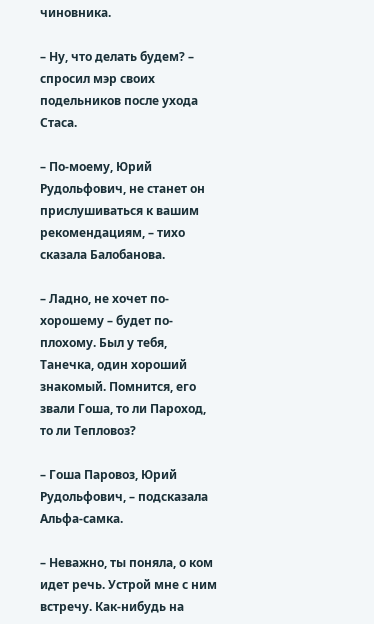чиновника.

– Ну, что делать будем? – спросил мэр своих подельников после ухода Стаса.

– По-моему, Юрий Рудольфович, не станет он прислушиваться к вашим рекомендациям, – тихо сказала Балобанова.

– Ладно, не хочет по-хорошему – будет по-плохому. Был у тебя, Танечка, один хороший знакомый. Помнится, его звали Гоша, то ли Пароход, то ли Тепловоз?

– Гоша Паровоз, Юрий Рудольфович, – подсказала Альфа-самка.

– Неважно, ты поняла, о ком идет речь. Устрой мне с ним встречу. Как-нибудь на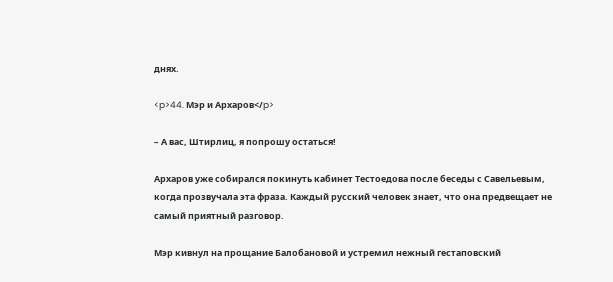днях.

<p>44. Мэр и Архаров</p>

– А вас, Штирлиц, я попрошу остаться!

Архаров уже собирался покинуть кабинет Тестоедова после беседы с Савельевым, когда прозвучала эта фраза. Каждый русский человек знает, что она предвещает не самый приятный разговор.

Мэр кивнул на прощание Балобановой и устремил нежный гестаповский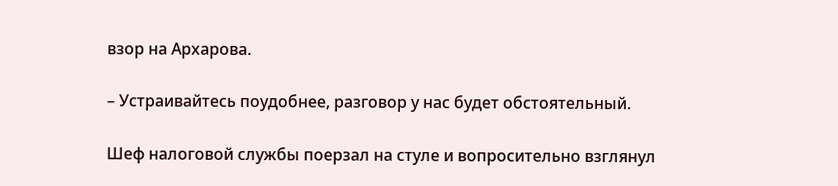взор на Архарова.

– Устраивайтесь поудобнее, разговор у нас будет обстоятельный.

Шеф налоговой службы поерзал на стуле и вопросительно взглянул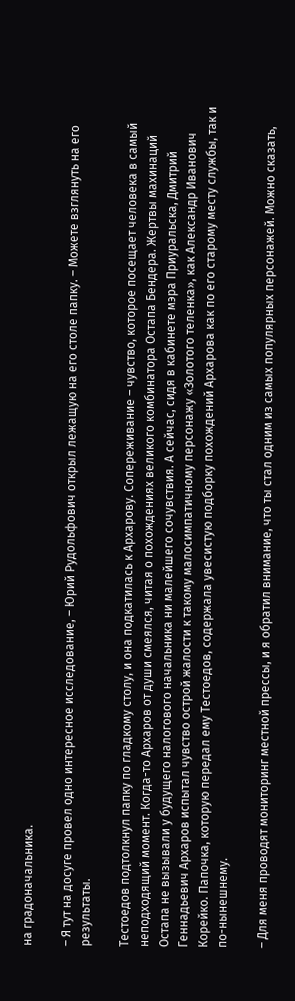на градоначальника.

– Я тут на досуге провел одно интересное исследование, – Юрий Рудольфович открыл лежащую на его столе папку. – Можете взглянуть на его результаты.

Тестоедов подтолкнул папку по гладкому столу, и она подкатилась к Архарову. Сопереживание – чувство, которое посещает человека в самый неподходящий момент. Когда-то Архаров от души смеялся, читая о похождениях великого комбинатора Остапа Бендера. Жертвы махинаций Остапа не вызывали у будущего налогового начальника ни малейшего сочувствия. А сейчас, сидя в кабинете мэра Приуральска, Дмитрий Геннадьевич Архаров испытал чувство острой жалости к такому малосимпатичному персонажу «Золотого теленка», как Александр Иванович Корейко. Папочка, которую передал ему Тестоедов, содержала увесистую подборку похождений Архарова как по его старому месту службы, так и по-нынешнему.

– Для меня проводят мониторинг местной прессы, и я обратил внимание, что ты стал одним из самых популярных персонажей. Можно сказать,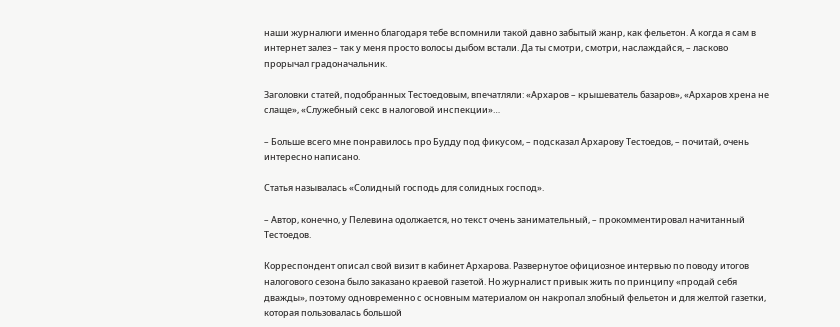наши журналюги именно благодаря тебе вспомнили такой давно забытый жанр, как фельетон. А когда я сам в интернет залез – так у меня просто волосы дыбом встали. Да ты смотри, смотри, наслаждайся, – ласково прорычал градоначальник.

Заголовки статей, подобранных Тестоедовым, впечатляли: «Архаров – крышеватель базаров», «Архаров хрена не слаще», «Служебный секс в налоговой инспекции»…

– Больше всего мне понравилось про Будду под фикусом, – подсказал Архарову Тестоедов, – почитай, очень интересно написано.

Статья называлась «Солидный господь для солидных господ».

– Автор, конечно, у Пелевина одолжается, но текст очень занимательный, – прокомментировал начитанный Тестоедов.

Корреспондент описал свой визит в кабинет Архарова. Развернутое официозное интервью по поводу итогов налогового сезона было заказано краевой газетой. Но журналист привык жить по принципу «продай себя дважды», поэтому одновременно с основным материалом он накропал злобный фельетон и для желтой газетки, которая пользовалась большой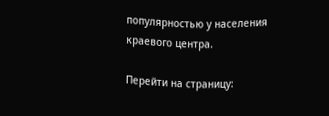популярностью у населения краевого центра.

Перейти на страницу: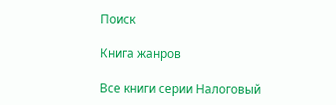Поиск

Книга жанров

Все книги серии Налоговый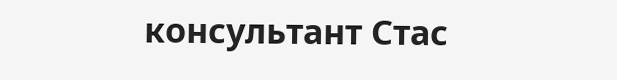консультант Стас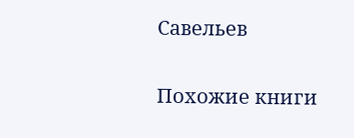Савельев

Похожие книги